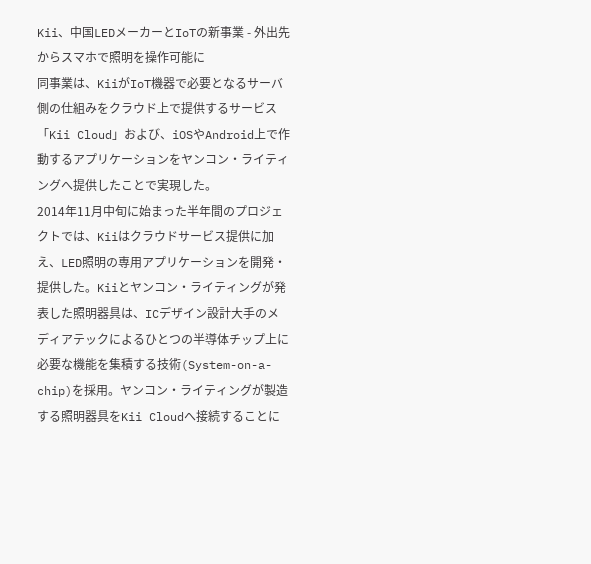Kii、中国LEDメーカーとIoTの新事業 - 外出先からスマホで照明を操作可能に
同事業は、KiiがIoT機器で必要となるサーバ側の仕組みをクラウド上で提供するサービス「Kii Cloud」および、iOSやAndroid上で作動するアプリケーションをヤンコン・ライティングへ提供したことで実現した。
2014年11月中旬に始まった半年間のプロジェクトでは、Kiiはクラウドサービス提供に加え、LED照明の専用アプリケーションを開発・提供した。Kiiとヤンコン・ライティングが発表した照明器具は、ICデザイン設計大手のメディアテックによるひとつの半導体チップ上に必要な機能を集積する技術(System-on-a-chip)を採用。ヤンコン・ライティングが製造する照明器具をKii Cloudへ接続することに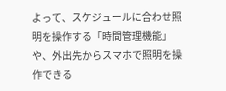よって、スケジュールに合わせ照明を操作する「時間管理機能」や、外出先からスマホで照明を操作できる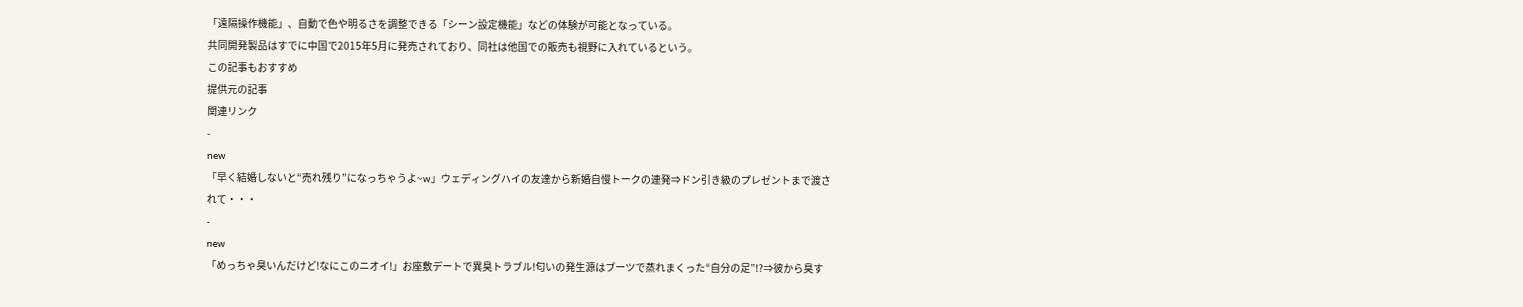「遠隔操作機能」、自動で色や明るさを調整できる「シーン設定機能」などの体験が可能となっている。
共同開発製品はすでに中国で2015年5月に発売されており、同社は他国での販売も視野に入れているという。
この記事もおすすめ
提供元の記事
関連リンク
-
new
「早く結婚しないと“売れ残り”になっちゃうよ~w」ウェディングハイの友達から新婚自慢トークの連発⇒ドン引き級のプレゼントまで渡されて・・・
-
new
「めっちゃ臭いんだけど!なにこのニオイ!」お座敷デートで異臭トラブル!匂いの発生源はブーツで蒸れまくった“自分の足”!?⇒彼から臭す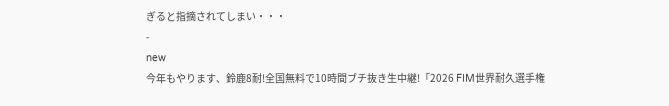ぎると指摘されてしまい・・・
-
new
今年もやります、鈴鹿8耐!全国無料で10時間ブチ抜き生中継!「2026 FIM世界耐久選手権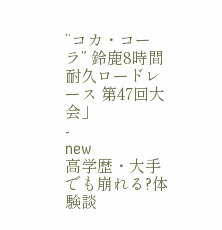“コカ・コーラ” 鈴鹿8時間耐久ロードレース 第47回大会」
-
new
高学歴・大手でも崩れる?体験談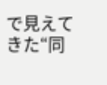で見えてきた“同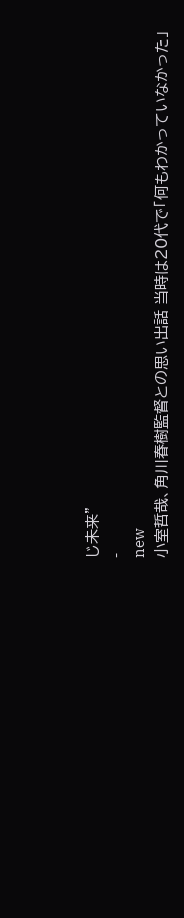じ未来”
-
new
小室哲哉、角川春樹監督との思い出話 当時は20代で「何もわかっていなかった」